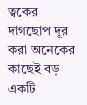ত্বকের দাগছোপ দূর করা অনেকের কাছেই বড় একটি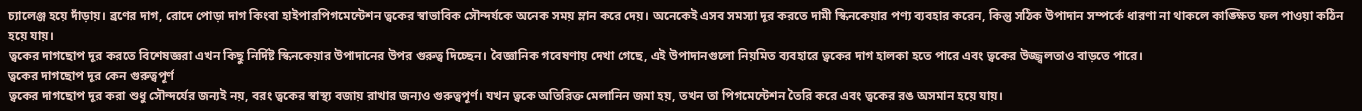চ্যালেঞ্জ হয়ে দাঁড়ায়। ব্রণের দাগ, রোদে পোড়া দাগ কিংবা হাইপারপিগমেন্টেশন ত্বকের স্বাভাবিক সৌন্দর্যকে অনেক সময় ম্লান করে দেয়। অনেকেই এসব সমস্যা দূর করতে দামী স্কিনকেয়ার পণ্য ব্যবহার করেন, কিন্তু সঠিক উপাদান সম্পর্কে ধারণা না থাকলে কাঙ্ক্ষিত ফল পাওয়া কঠিন হয়ে যায়।
ত্বকের দাগছোপ দূর করতে বিশেষজ্ঞরা এখন কিছু নির্দিষ্ট স্কিনকেয়ার উপাদানের উপর গুরুত্ব দিচ্ছেন। বৈজ্ঞানিক গবেষণায় দেখা গেছে, এই উপাদানগুলো নিয়মিত ব্যবহারে ত্বকের দাগ হালকা হতে পারে এবং ত্বকের উজ্জ্বলতাও বাড়তে পারে।
ত্বকের দাগছোপ দূর কেন গুরুত্বপূর্ণ
ত্বকের দাগছোপ দূর করা শুধু সৌন্দর্যের জন্যই নয়, বরং ত্বকের স্বাস্থ্য বজায় রাখার জন্যও গুরুত্বপূর্ণ। যখন ত্বকে অতিরিক্ত মেলানিন জমা হয়, তখন তা পিগমেন্টেশন তৈরি করে এবং ত্বকের রঙ অসমান হয়ে যায়।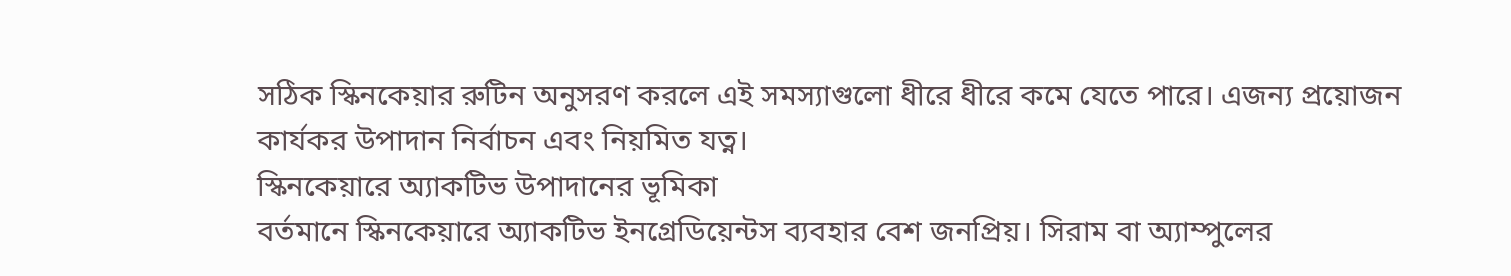সঠিক স্কিনকেয়ার রুটিন অনুসরণ করলে এই সমস্যাগুলো ধীরে ধীরে কমে যেতে পারে। এজন্য প্রয়োজন কার্যকর উপাদান নির্বাচন এবং নিয়মিত যত্ন।
স্কিনকেয়ারে অ্যাকটিভ উপাদানের ভূমিকা
বর্তমানে স্কিনকেয়ারে অ্যাকটিভ ইনগ্রেডিয়েন্টস ব্যবহার বেশ জনপ্রিয়। সিরাম বা অ্যাম্পুলের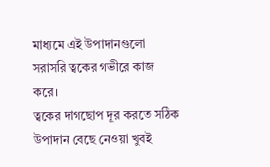মাধ্যমে এই উপাদানগুলো সরাসরি ত্বকের গভীরে কাজ করে।
ত্বকের দাগছোপ দূর করতে সঠিক উপাদান বেছে নেওয়া খুবই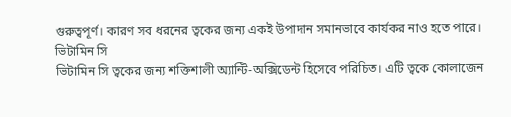গুরুত্বপূর্ণ। কারণ সব ধরনের ত্বকের জন্য একই উপাদান সমানভাবে কার্যকর নাও হতে পারে।
ভিটামিন সি
ভিটামিন সি ত্বকের জন্য শক্তিশালী অ্যান্টি-অক্সিডেন্ট হিসেবে পরিচিত। এটি ত্বকে কোলাজেন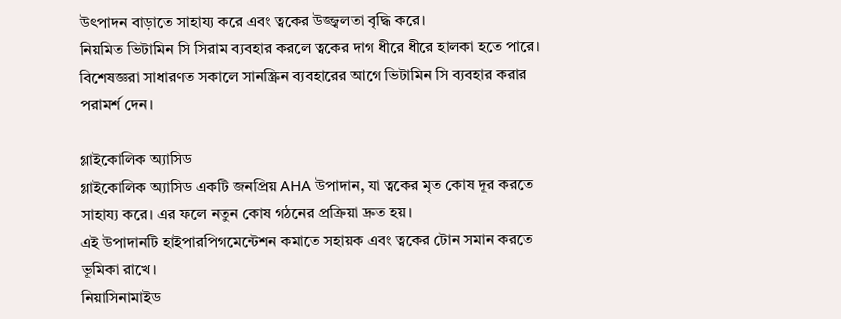উৎপাদন বাড়াতে সাহায্য করে এবং ত্বকের উজ্জ্বলতা বৃদ্ধি করে।
নিয়মিত ভিটামিন সি সিরাম ব্যবহার করলে ত্বকের দাগ ধীরে ধীরে হালকা হতে পারে। বিশেষজ্ঞরা সাধারণত সকালে সানস্ক্রিন ব্যবহারের আগে ভিটামিন সি ব্যবহার করার পরামর্শ দেন।

গ্লাইকোলিক অ্যাসিড
গ্লাইকোলিক অ্যাসিড একটি জনপ্রিয় AHA উপাদান, যা ত্বকের মৃত কোষ দূর করতে সাহায্য করে। এর ফলে নতুন কোষ গঠনের প্রক্রিয়া দ্রুত হয়।
এই উপাদানটি হাইপারপিগমেন্টেশন কমাতে সহায়ক এবং ত্বকের টোন সমান করতে ভূমিকা রাখে।
নিয়াসিনামাইড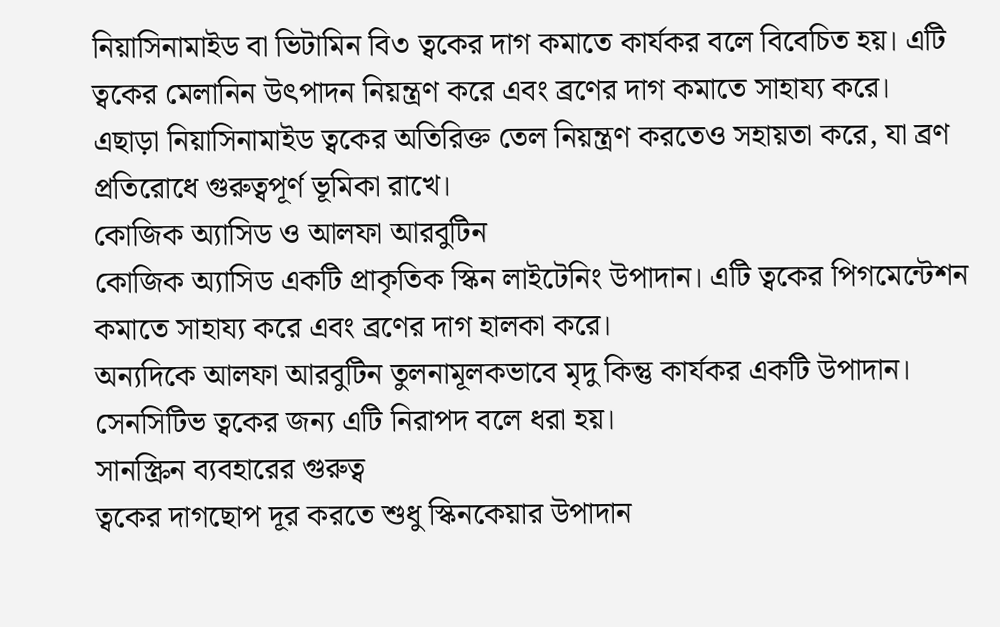নিয়াসিনামাইড বা ভিটামিন বি৩ ত্বকের দাগ কমাতে কার্যকর বলে বিবেচিত হয়। এটি ত্বকের মেলানিন উৎপাদন নিয়ন্ত্রণ করে এবং ব্রণের দাগ কমাতে সাহায্য করে।
এছাড়া নিয়াসিনামাইড ত্বকের অতিরিক্ত তেল নিয়ন্ত্রণ করতেও সহায়তা করে, যা ব্রণ প্রতিরোধে গুরুত্বপূর্ণ ভূমিকা রাখে।
কোজিক অ্যাসিড ও আলফা আরবুটিন
কোজিক অ্যাসিড একটি প্রাকৃতিক স্কিন লাইটেনিং উপাদান। এটি ত্বকের পিগমেন্টেশন কমাতে সাহায্য করে এবং ব্রণের দাগ হালকা করে।
অন্যদিকে আলফা আরবুটিন তুলনামূলকভাবে মৃদু কিন্তু কার্যকর একটি উপাদান। সেনসিটিভ ত্বকের জন্য এটি নিরাপদ বলে ধরা হয়।
সানস্ক্রিন ব্যবহারের গুরুত্ব
ত্বকের দাগছোপ দূর করতে শুধু স্কিনকেয়ার উপাদান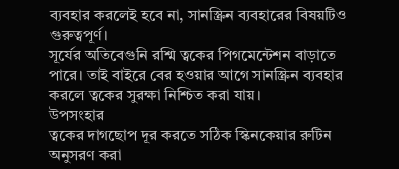ব্যবহার করলেই হবে না, সানস্ক্রিন ব্যবহারের বিষয়টিও গুরুত্বপূর্ণ।
সূর্যের অতিবেগুনি রশ্মি ত্বকের পিগমেন্টেশন বাড়াতে পারে। তাই বাইরে বের হওয়ার আগে সানস্ক্রিন ব্যবহার করলে ত্বকের সুরক্ষা নিশ্চিত করা যায়।
উপসংহার
ত্বকের দাগছোপ দূর করতে সঠিক স্কিনকেয়ার রুটিন অনুসরণ করা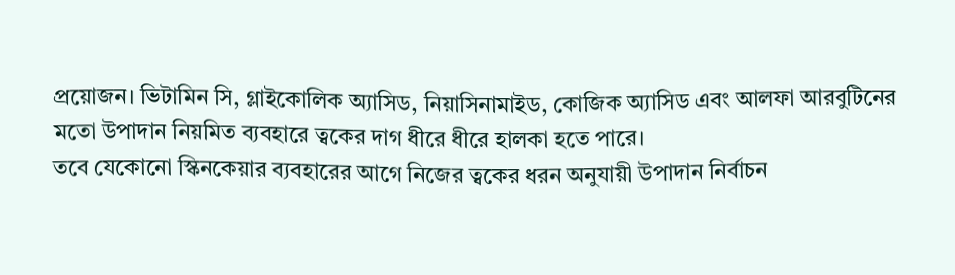প্রয়োজন। ভিটামিন সি, গ্লাইকোলিক অ্যাসিড, নিয়াসিনামাইড, কোজিক অ্যাসিড এবং আলফা আরবুটিনের মতো উপাদান নিয়মিত ব্যবহারে ত্বকের দাগ ধীরে ধীরে হালকা হতে পারে।
তবে যেকোনো স্কিনকেয়ার ব্যবহারের আগে নিজের ত্বকের ধরন অনুযায়ী উপাদান নির্বাচন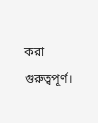করা গুরুত্বপূর্ণ।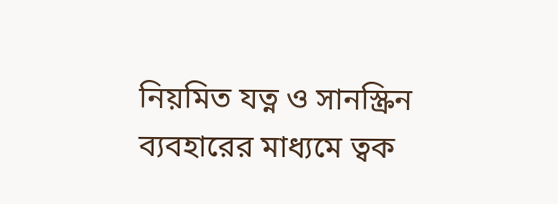নিয়মিত যত্ন ও সানস্ক্রিন ব্যবহারের মাধ্যমে ত্বক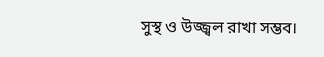সুস্থ ও উজ্জ্বল রাখা সম্ভব।